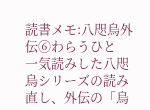読書メモ:八咫烏外伝⑥わらうひと
一気読みした八咫烏シリーズの読み直し、外伝の「烏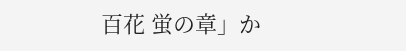百花 蛍の章」か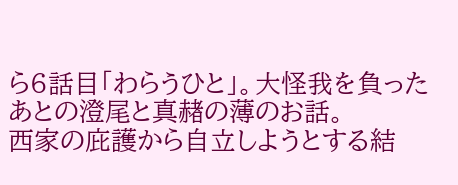ら6話目「わらうひと」。大怪我を負ったあとの澄尾と真赭の薄のお話。
西家の庇護から自立しようとする結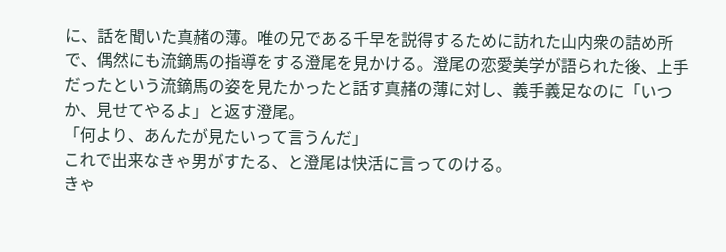に、話を聞いた真赭の薄。唯の兄である千早を説得するために訪れた山内衆の詰め所で、偶然にも流鏑馬の指導をする澄尾を見かける。澄尾の恋愛美学が語られた後、上手だったという流鏑馬の姿を見たかったと話す真赭の薄に対し、義手義足なのに「いつか、見せてやるよ」と返す澄尾。
「何より、あんたが見たいって言うんだ」
これで出来なきゃ男がすたる、と澄尾は快活に言ってのける。
きゃ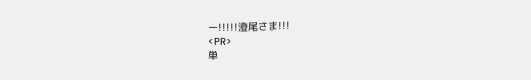ー!!!!!澄尾さま!!!
<PR>
単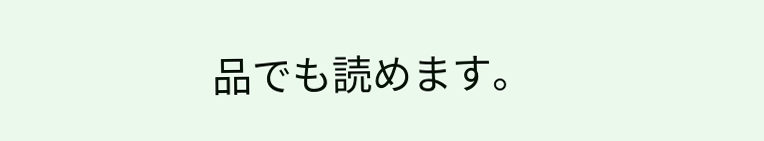品でも読めます。